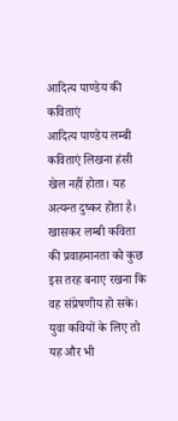आदित्य पाण्डेय की कविताएं
आदित्य पाण्डेय लम्बी कविताएं लिखना हंसी खेल नहीं होता। यह अत्यन्त दुष्कर होता है। खासकर लम्बी कविता की प्रवाहमानता को कुछ इस तरह बनाए रखना कि वह संप्रेषणीय हो सके। युवा कवियों के लिए तो यह और भी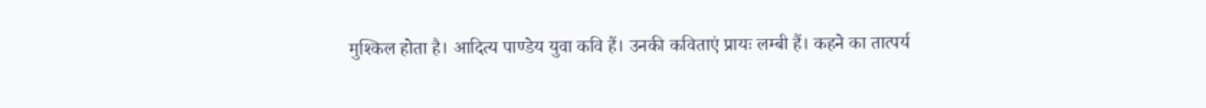मुश्किल होता है। आदित्य पाण्डेय युवा कवि हैं। उनकी कविताएं प्रायः लम्बी हैं। कहने का तात्पर्य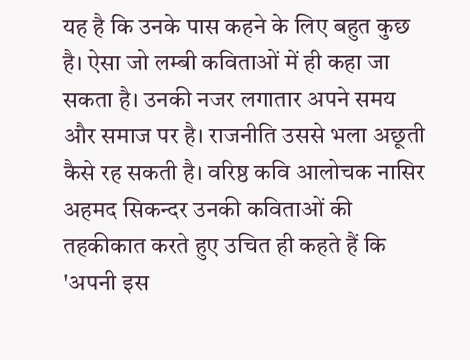यह है कि उनके पास कहने के लिए बहुत कुछ है। ऐसा जो लम्बी कविताओं में ही कहा जा सकता है। उनकी नजर लगातार अपने समय और समाज पर है। राजनीति उससे भला अछूती कैसे रह सकती है। वरिष्ठ कवि आलोचक नासिर अहमद सिकन्दर उनकी कविताओं की तहकीकात करते हुए उचित ही कहते हैं कि 'अपनी इस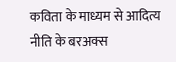कविता के माध्यम से आदित्य नीति के बरअक्स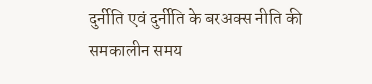दुर्नीति एवं दुर्नीति के बरअक्स नीति की समकालीन समय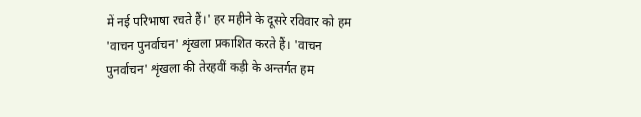में नई परिभाषा रचते हैं।' हर महीने के दूसरे रविवार को हम 'वाचन पुनर्वाचन' शृंखला प्रकाशित करते हैं। 'वाचन पुनर्वाचन' शृंखला की तेरहवीं कड़ी के अन्तर्गत हम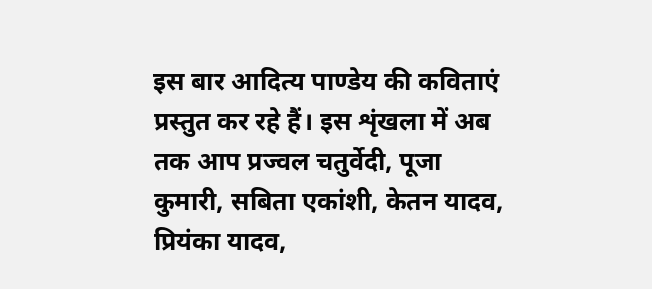इस बार आदित्य पाण्डेय की कविताएं प्रस्तुत कर रहे हैं। इस शृंखला में अब तक आप प्रज्वल चतुर्वेदी, पूजा कुमारी, सबिता एकांशी, केतन यादव, प्रियंका यादव,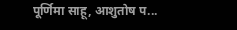पूर्णिमा साहू, आशुतोष प...